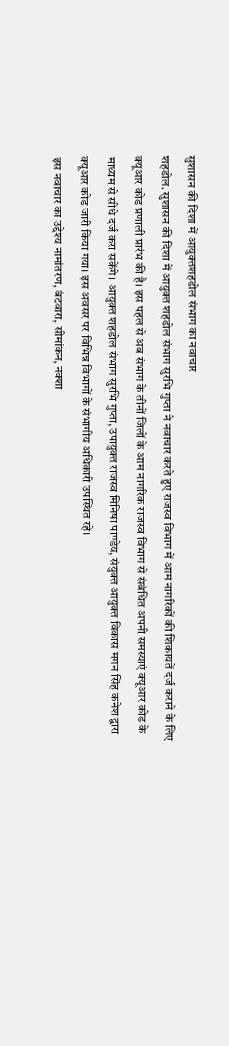सुशासन की दिशा में आयुक्तशहडोल संभाग का नवाचार
शहडोल. सुशासन की दिशा में आयुक्त शहडोल संभाग सुरभि गुप्ता ने नवाचार करते हुए राजस्व विभाग में आम नागरिकों की शिकायतें दर्ज कराने के लिए क्यूआर कोड प्रणाली प्रारंभ की है। इस पहल से अब संभाग के तीनों जिलों के आम नागरिक राजस्व विभाग से संबंधित अपनी समस्याएं क्यूआर कोड के माध्यम से सीधे दर्ज करा सकेंगे। आयुक्त शहडोल संभाग सुरभि गुप्ता, उपायुक्त राजस्व मिनिषा पाण्डेय, संयुक्त आयुक्त विकास मगन सिंह कनेश द्वारा क्यूआर कोड जारी किया गया। इस अवसर पर विभिन्न विभागों के संभागीय अधिकारी उपस्थित रहे।
इस नवाचार का उद्देश्य नामांतरण, बंटवारा, सीमांकन, नक्शा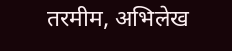तरमीम, अभिलेख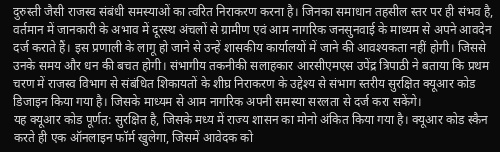दुरुस्ती जैसी राजस्व संबंधी समस्याओं का त्वरित निराकरण करना है। जिनका समाधान तहसील स्तर पर ही संभव है, वर्तमान में जानकारी के अभाव में दूरस्थ अंचलों से ग्रामीण एवं आम नागरिक जनसुनवाई के माध्यम से अपने आवदेन दर्ज कराते हैं। इस प्रणाली के लागू हो जाने से उन्हें शासकीय कार्यालयों में जाने की आवश्यकता नहीं होगी। जिससे उनके समय और धन की बचत होगी। संभागीय तकनीकी सलाहकार आरसीएमएस उपेंद्र त्रिपाठी ने बताया कि प्रथम चरण में राजस्व विभाग से संबंधित शिकायतों के शीघ्र निराकरण के उद्देश्य से संभाग स्तरीय सुरक्षित क्यूआर कोड डिजाइन किया गया है। जिसके माध्यम से आम नागरिक अपनी समस्या सरलता से दर्ज करा सकेंगे।
यह क्यूआर कोड पूर्णत: सुरक्षित है, जिसके मध्य में राज्य शासन का मोनो अंकित किया गया है। क्यूआर कोड स्कैन करते ही एक ऑनलाइन फॉर्म खुलेगा, जिसमें आवेदक को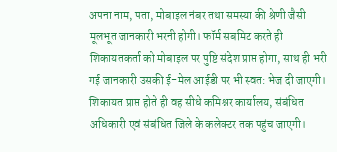अपना नाम, पता, मोबाइल नंबर तथा समस्या की श्रेणी जैसी मूलभूत जानकारी भरनी होगी। फॉर्म सबमिट करते ही शिकायतकर्ता को मोबाइल पर पुष्टि संदेश प्राप्त होगा, साथ ही भरी गई जानकारी उसकी ई-मेल आईडी पर भी स्वत: भेज दी जाएगी। शिकायत प्राप्त होते ही वह सीधे कमिश्नर कार्यालय, संबंधित अधिकारी एवं संबंधित जिले के कलेक्टर तक पहुंच जाएगी।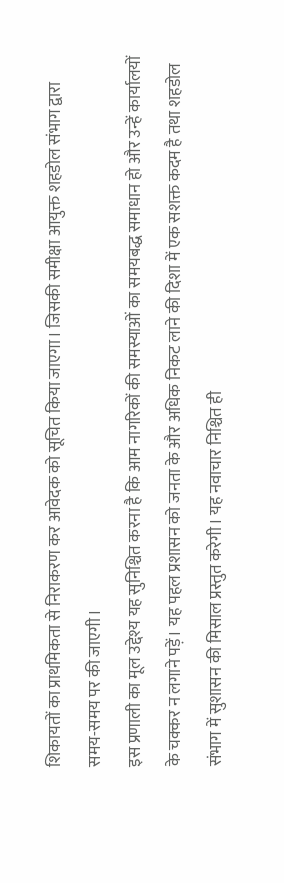शिकायतों का प्राथमिकता से निराकरण कर आवेदक को सूचित किया जाएगा। जिसकी समीक्षा आयुक्त शहडोल संभाग द्वारा समय-समय पर की जाएगी।
इस प्रणाली का मूल उद्देश्य यह सुनिश्चित करना है कि आम नागरिकों की समस्याओं का समयबद्ध समाधान हो और उन्हें कार्यालयों के चक्कर न लगाने पड़ें। यह पहल प्रशासन को जनता के और अधिक निकट लाने की दिशा में एक सशक्त कदम है तथा शहडोल संभाग में सुशासन की मिसाल प्रस्तुत करेगी। यह नवाचार निश्चित ही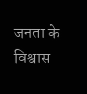जनता के विश्वास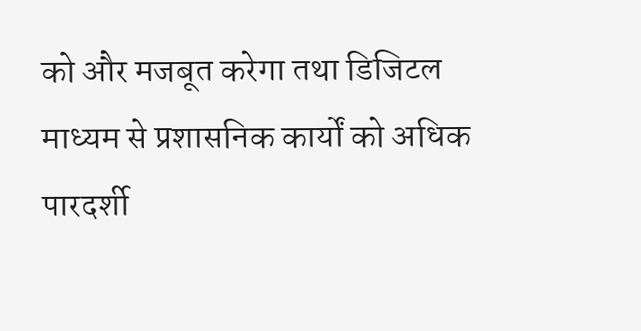को और मजबूत करेगा तथा डिजिटल माध्यम से प्रशासनिक कार्यों को अधिक पारदर्शी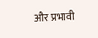और प्रभावी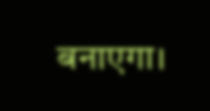बनाएगा।